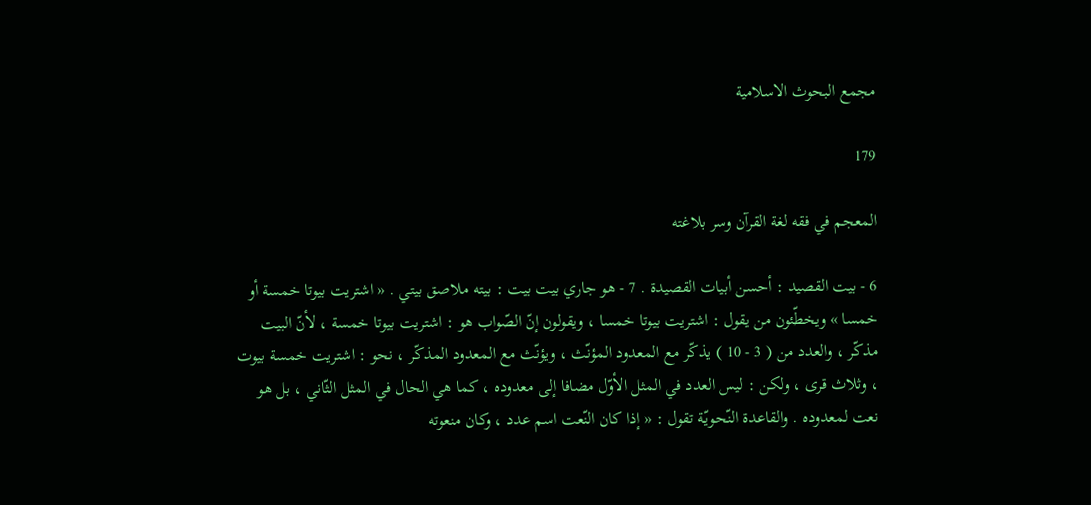مجمع البحوث الاسلامية

179

المعجم في فقه لغة القرآن وسر بلاغته

6 - بيت القصيد : أحسن أبيات القصيدة . 7 - هو جاري بيت بيت : بيته ملاصق بيتي . « اشتريت بيوتا خمسة أو خمسا » ويخطّئون من يقول : اشتريت بيوتا خمسا ، ويقولون إنّ الصّواب هو : اشتريت بيوتا خمسة ، لأنّ البيت مذكّر ، والعدد من ( 3 - 10 ) يذكّر مع المعدود المؤنّث ، ويؤنّث مع المعدود المذكّر ، نحو : اشتريت خمسة بيوت ، وثلاث قرى ، ولكن : ليس العدد في المثل الأوّل مضافا إلى معدوده ، كما هي الحال في المثل الثّاني ، بل هو نعت لمعدوده . والقاعدة النّحويّة تقول : « إذا كان النّعت اسم عدد ، وكان منعوته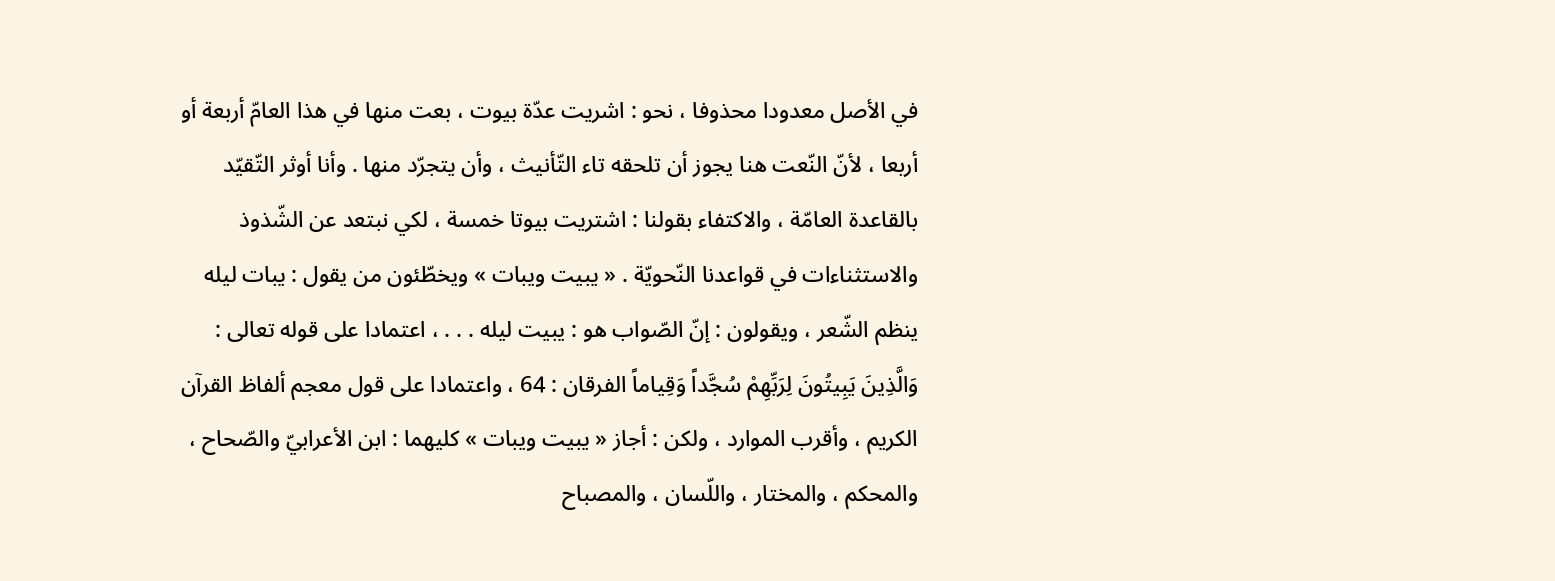في الأصل معدودا محذوفا ، نحو : اشريت عدّة بيوت ، بعت منها في هذا العامّ أربعة أو أربعا ، لأنّ النّعت هنا يجوز أن تلحقه تاء التّأنيث ، وأن يتجرّد منها . وأنا أوثر التّقيّد بالقاعدة العامّة ، والاكتفاء بقولنا : اشتريت بيوتا خمسة ، لكي نبتعد عن الشّذوذ والاستثناءات في قواعدنا النّحويّة . « يبيت ويبات » ويخطّئون من يقول : يبات ليله ينظم الشّعر ، ويقولون : إنّ الصّواب هو : يبيت ليله . . . ، اعتمادا على قوله تعالى : وَالَّذِينَ يَبِيتُونَ لِرَبِّهِمْ سُجَّداً وَقِياماً الفرقان : 64 ، واعتمادا على قول معجم ألفاظ القرآن الكريم ، وأقرب الموارد ، ولكن : أجاز « يبيت ويبات » كليهما : ابن الأعرابيّ والصّحاح ، والمحكم ، والمختار ، واللّسان ، والمصباح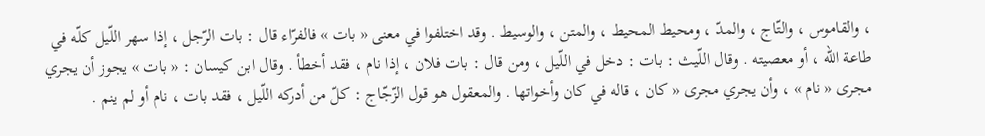، والقاموس ، والتّاج ، والمدّ ، ومحيط المحيط ، والمتن ، والوسيط . وقد اختلفوا في معنى « بات » فالفرّاء قال : بات الرّجل ، إذا سهر اللّيل كلّه في طاعة اللّه ، أو معصيته . وقال اللّيث : بات : دخل في اللّيل ، ومن قال : بات فلان ، إذا نام ، فقد أخطأ . وقال ابن كيسان : « بات » يجوز أن يجري مجرى « نام » ، وأن يجري مجرى « كان ، قاله في كان وأخواتها . والمعقول هو قول الزّجّاج : كلّ من أدركه اللّيل ، فقد بات ، نام أو لم ينم .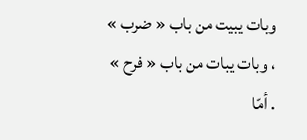وبات يبيت من باب « ضرب » ، وبات يبات من باب « فرح » . أمّا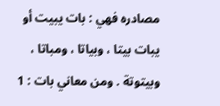مصادره فهي : بات يبيت أو يبات بيتا ، وبياتا ، ومباتا ، وبيتوتة . ومن معاني بات : 1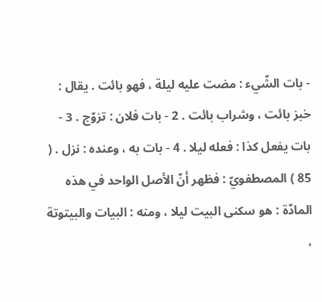- بات الشّيء : مضت عليه ليلة ، فهو بائت . يقال : خبز بائت ، وشراب بائت . 2 - بات فلان : تزوّج . 3 - بات يفعل كذا : فعله ليلا . 4 - بات به ، وعنده : نزل . ( 85 ) المصطفويّ : فظهر أنّ الأصل الواحد في هذه المادّة : هو سكنى البيت ليلا ، ومنه : البيات والبيتوتة ،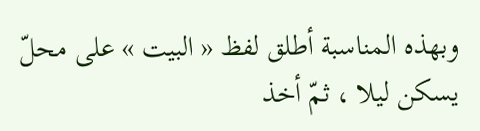وبهذه المناسبة أطلق لفظ « البيت » على محلّ يسكن ليلا ، ثمّ أخذ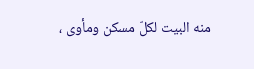منه البيت لكلّ مسكن ومأوى ،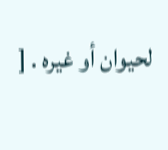لحيوان أو غيره . [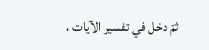ثمّ دخل في تفسير الآيات ،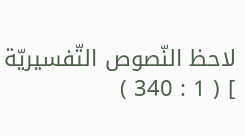لاحظ النّصوص التّفسيريّة ] ( 1 : 340 )